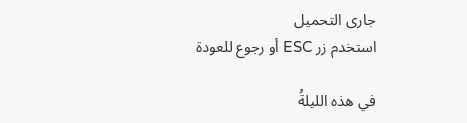جارى التحميل
استخدم زر ESC أو رجوع للعودة

في هذه الليلةُ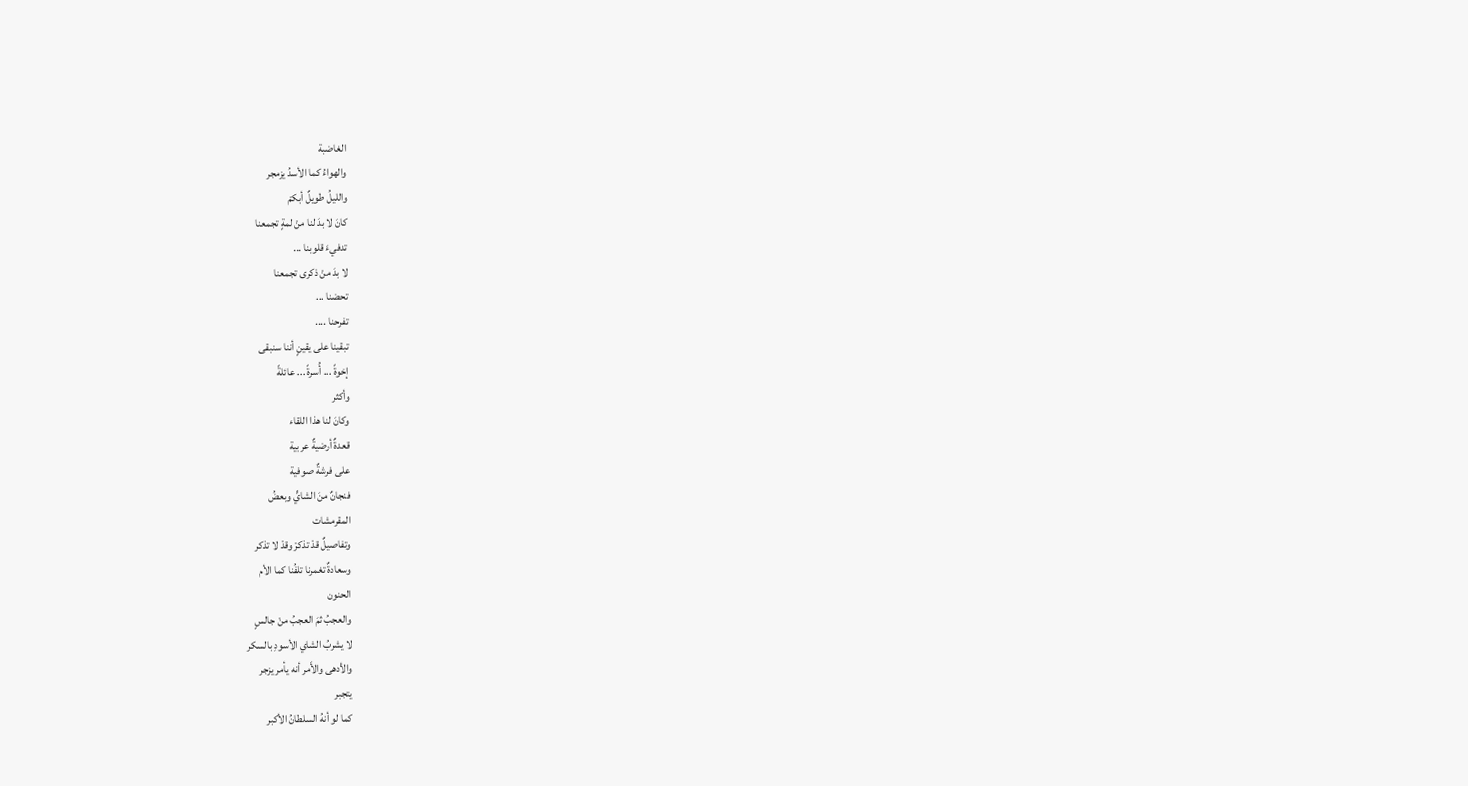الغاضبة
والهواءُ كما الأسدُ يزمجر
والليلُ طويلٌ أبكمْ
كانَ لا بدَ لنا منْ لمةٍ تجمعنا
تدفيءَ قلوبنا ...
لا بدَ منْ ذكرى تجمعنا
تحضنا ...
تفرحنا ....
تبقينا على يقينٍ أننا سنبقى
إخوةً ... أُسرةً ... عائلةً
وأكثر
وكانَ لنا هذا اللقاء
قعدةٌ أرضيةٌ عربية
على فرشةٌ صوفية
فنجانٌ منَ الشايٍّ وبعضُ
المقرمشات
وتفاصيلٌ قدْ تذكرْ وقدْ لا تذكر
وسعادةٌ تغمرنا تلفُنا كما الأم
الحنون
والعجبُ ثمَ العجبُ منْ جالسٍ
لا يشربُ الشاي الأسودِ بالسكر
والأدهى والأَمر أنه يأمر يزجر
يتجبر
كما لو أنهُ السلطانُ الأكبر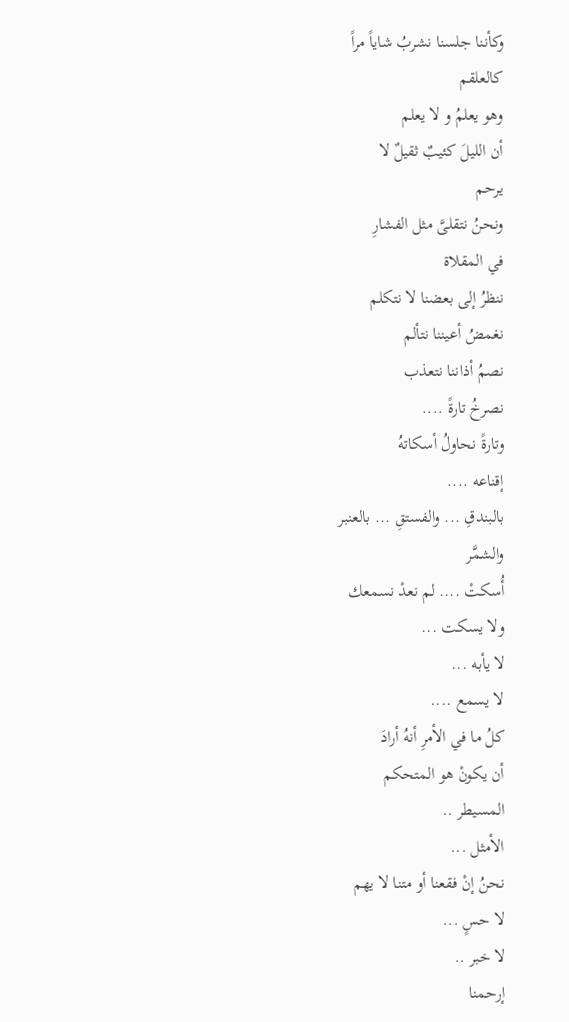وكأننا جلسنا نشربُ شاياً مراً
كالعلقم
وهو يعلمُ و لا يعلم
أن الليلَ كئيبٌ ثقيلٌ لا
يرحم
ونحنُ نتقلىَّ مثل الفشارِ
في المقلاة
ننظرُ إلى بعضنا لا نتكلم
نغمضُ أعيننا نتألم
نصمُ أذاننا نتعذب
نصرخُ تارةً ....
وتارةً نحاولُ أسكاتهُ
إقناعه ....
بالبندقِ ... والفستقِ ... بالعنبر
والشمَّر
أُسكتْ .... لم نعدْ نسمعك
ولا يسكت ...
لا يأبه ...
لا يسمع ....
كلُ ما في الأمرِ أنهُ أرادَ
أن يكونْ هو المتحكم
المسيطر ..
الأمثل ...
نحنُ إنْ فقعنا أو متنا لا يهم
لا حسٍ ...
لا خبر ..
إرحمنا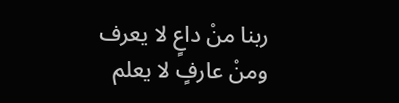ربنا منْ داعٍ لا يعرف
ومنْ عارفٍ لا يعلم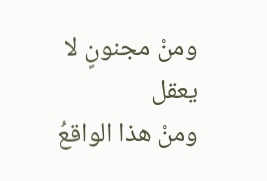ومنْ مجنونٍ لا يعقل
ومنْ هذا الواقعُ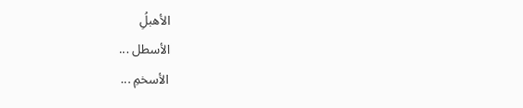الأهبلُِ
الأسطل ...
الأسخمِ ...